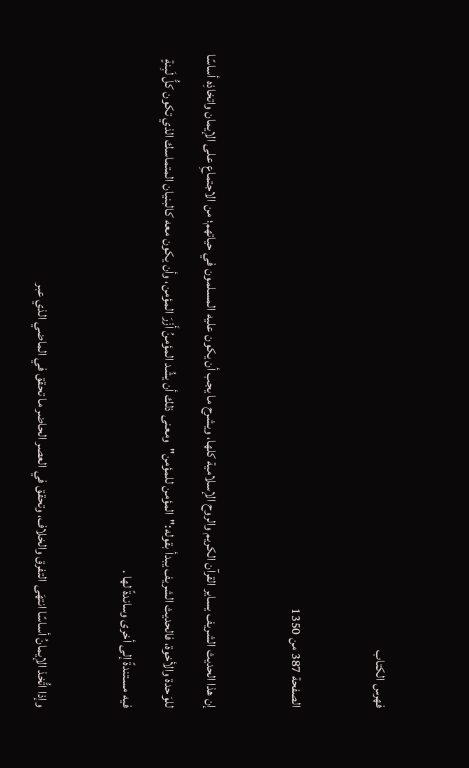فهرس الكتاب

الصفحة 387 من 1350

إن هذا الحديث الشريف يساير القرآن الكريم والروح الإسلامية كلها، ويشرح ما يجب أن يكون عليه المسلمون في حياتهم؛ من الاجتماعِ على الإيمان واتخاذِه أساسًا للوَحدة والأخوة، فالحديث الشريف يبدأ بقوله:"المؤمن للمؤمن"ومعنى ذلك أن يشُد المؤمنُ أَزْرَ المؤمن، وأن يكون معه كالبنيان المتماسك الذي تكون كلُّ لَبِنةٍ فيه مستندةً إلى أخرى وساندةً لها .

وإذا اتُّخذ الإيمانُ أساسًا انتهَى التفرق والخلاف، وتحقق في العصر الحاضر ما تحقق في الماضي الذي عبر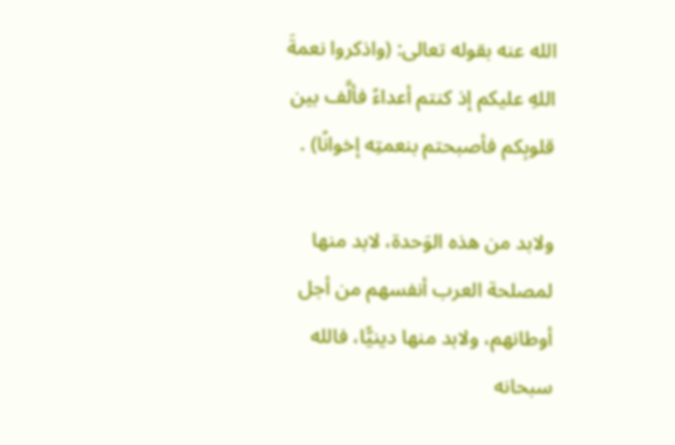الله عنه بقوله تعالى: (واذكروا نعمةَ اللهِ عليكم إذ كنتم أعداءً فألَّف بين قلوبِكم فأصبحتم بنعمتِه إخوانًا) .

ولابد من هذه الوَحدة، لابد منها لمصلحة العرب أنفسهم من أجل أوطانهم، ولابد منها دينيًّا، فالله سبحانه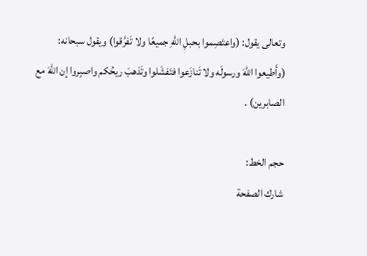وتعالى يقول: (واعتَصِموا بحبلِ اللهِ جميعًا ولا تَفرَّقوا) ويقول سبحانه: (وأَطيعوا اللهَ ورسولَه ولا تَنازَعوا فتَفشَلوا وتَذهبَ ريحُكم واصبِروا إن اللهَ مع الصابرين) .

حجم الخط:
شارك الصفحة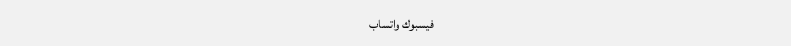فيسبوك واتساب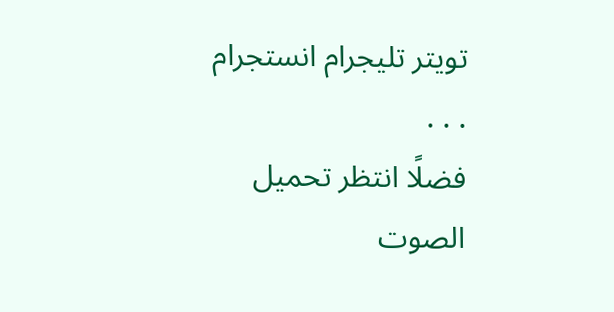تويتر تليجرام انستجرام
. . .
فضلًا انتظر تحميل الصوت